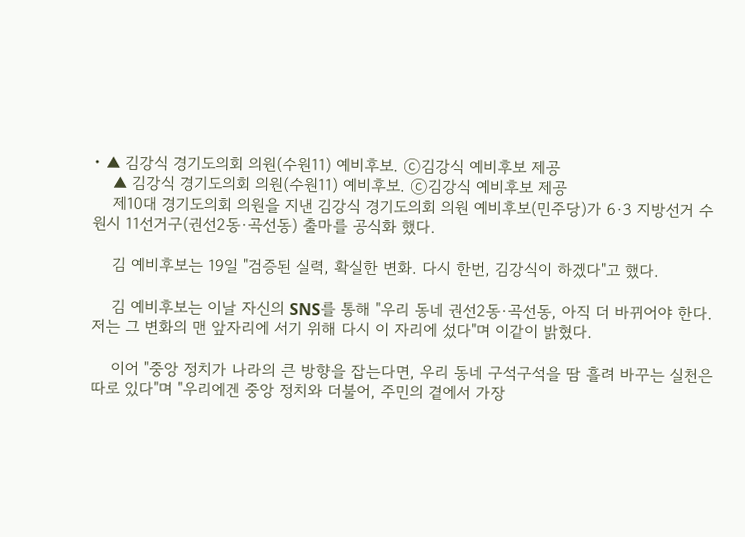• ▲ 김강식 경기도의회 의원(수원11) 예비후보. ⓒ김강식 예비후보 제공
    ▲ 김강식 경기도의회 의원(수원11) 예비후보. ⓒ김강식 예비후보 제공
    제10대 경기도의회 의원을 지낸 김강식 경기도의회 의원 예비후보(민주당)가 6·3 지방선거 수원시 11선거구(권선2동·곡선동) 출마를 공식화 했다.

    김 예비후보는 19일 "검증된 실력, 확실한 변화. 다시 한번, 김강식이 하겠다"고 했다.

    김 예비후보는 이날 자신의 SNS를 통해 "우리 동네 권선2동·곡선동, 아직 더 바뀌어야 한다. 저는 그 변화의 맨 앞자리에 서기 위해 다시 이 자리에 섰다"며 이같이 밝혔다.

    이어 "중앙 정치가 나라의 큰 방향을 잡는다면, 우리 동네 구석구석을 땀 흘려 바꾸는 실천은 따로 있다"며 "우리에겐 중앙 정치와 더불어, 주민의 곁에서 가장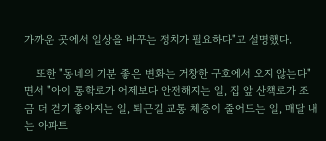가까운 곳에서 일상을 바꾸는 정치가 필요하다"고 설명했다.

    또한 "동네의 기분 좋은 변화는 거창한 구호에서 오지 않는다"면서 "아이 통학로가 어제보다 안전해지는 일, 집 앞 산책로가 조금 더 걷기 좋아지는 일, 퇴근길 교통 체증이 줄어드는 일, 매달 내는 아파트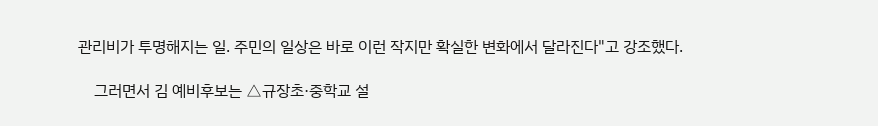관리비가 투명해지는 일. 주민의 일상은 바로 이런 작지만 확실한 변화에서 달라진다"고 강조했다.

    그러면서 김 예비후보는 △규장초·중학교 설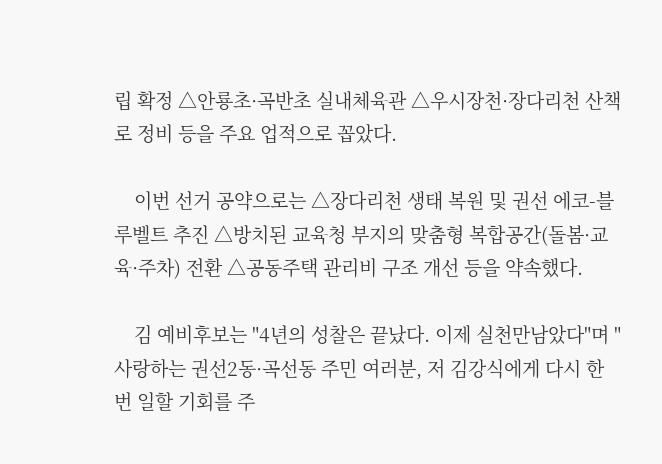립 확정 △안룡초·곡반초 실내체육관 △우시장천·장다리천 산책로 정비 등을 주요 업적으로 꼽았다.

    이번 선거 공약으로는 △장다리천 생태 복원 및 권선 에코-블루벨트 추진 △방치된 교육청 부지의 맞춤형 복합공간(돌봄·교육·주차) 전환 △공동주택 관리비 구조 개선 등을 약속했다.

    김 예비후보는 "4년의 성찰은 끝났다. 이제 실천만남았다"며 "사랑하는 권선2동·곡선동 주민 여러분, 저 김강식에게 다시 한번 일할 기회를 주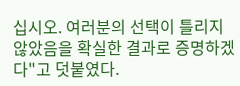십시오. 여러분의 선택이 틀리지 않았음을 확실한 결과로 증명하겠다"고 덧붙였다.